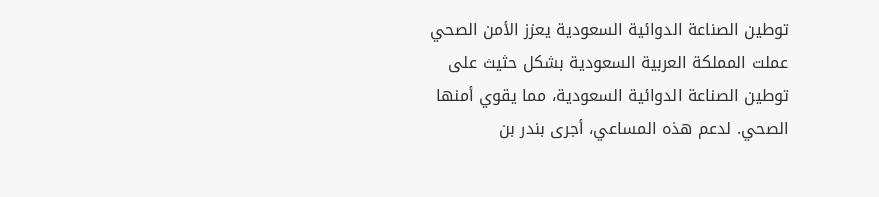توطين الصناعة الدوائية السعودية يعزز الأمن الصحي
عملت المملكة العربية السعودية بشكل حثيث على توطين الصناعة الدوائية السعودية، مما يقوي أمنها الصحي. لدعم هذه المساعي، أجرى بندر بن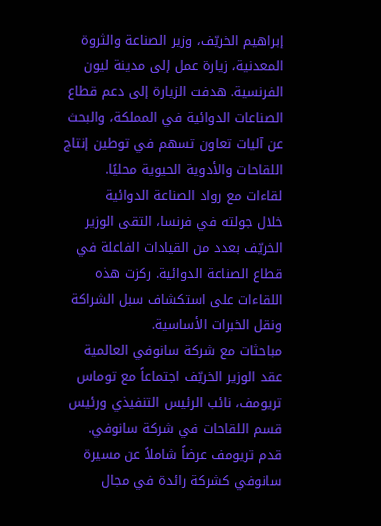إبراهيم الخريّف، وزير الصناعة والثروة المعدنية، زيارة عمل إلى مدينة ليون الفرنسية. هدفت الزيارة إلى دعم قطاع الصناعات الدوائية في المملكة، والبحث عن آليات تعاون تسهم في توطين إنتاج اللقاحات والأدوية الحيوية محليًا.
لقاءات مع رواد الصناعة الدوائية
خلال جولته في فرنسا، التقى الوزير الخريّف بعدد من القيادات الفاعلة في قطاع الصناعة الدوائية. ركزت هذه اللقاءات على استكشاف سبل الشراكة ونقل الخبرات الأساسية.
مباحثات مع شركة سانوفي العالمية
عقد الوزير الخريّف اجتماعاً مع توماس تريومف، نائب الرئيس التنفيذي ورئيس قسم اللقاحات في شركة سانوفي. قدم تريومف عرضاً شاملاً عن مسيرة سانوفي كشركة رائدة في مجال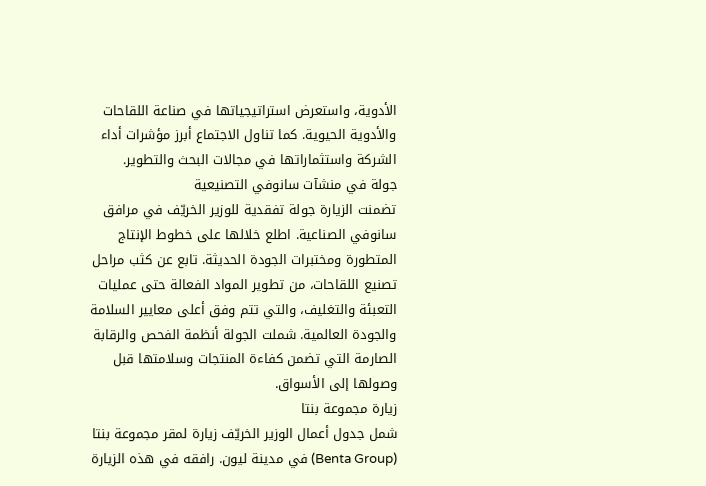الأدوية، واستعرض استراتيجياتها في صناعة اللقاحات والأدوية الحيوية. كما تناول الاجتماع أبرز مؤشرات أداء الشركة واستثماراتها في مجالات البحث والتطوير.
جولة في منشآت سانوفي التصنيعية
تضمنت الزيارة جولة تفقدية للوزير الخريّف في مرافق سانوفي الصناعية. اطلع خلالها على خطوط الإنتاج المتطورة ومختبرات الجودة الحديثة. تابع عن كثب مراحل تصنيع اللقاحات، من تطوير المواد الفعالة حتى عمليات التعبئة والتغليف، والتي تتم وفق أعلى معايير السلامة والجودة العالمية. شملت الجولة أنظمة الفحص والرقابة الصارمة التي تضمن كفاءة المنتجات وسلامتها قبل وصولها إلى الأسواق.
زيارة مجموعة بنتا
شمل جدول أعمال الوزير الخريّف زيارة لمقر مجموعة بنتا (Benta Group) في مدينة ليون. رافقه في هذه الزيارة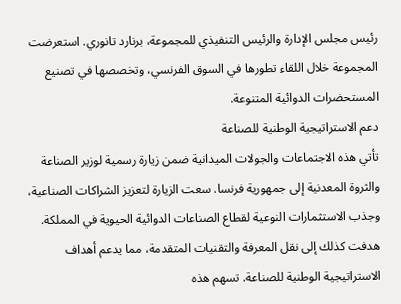رئيس مجلس الإدارة والرئيس التنفيذي للمجموعة، برنارد تانوري. استعرضت المجموعة خلال اللقاء تطورها في السوق الفرنسي، وتخصصها في تصنيع المستحضرات الدوائية المتنوعة.
دعم الاستراتيجية الوطنية للصناعة
تأتي هذه الاجتماعات والجولات الميدانية ضمن زيارة رسمية لوزير الصناعة والثروة المعدنية إلى جمهورية فرنسا. سعت الزيارة لتعزيز الشراكات الصناعية، وجذب الاستثمارات النوعية لقطاع الصناعات الدوائية الحيوية في المملكة. هدفت كذلك إلى نقل المعرفة والتقنيات المتقدمة، مما يدعم أهداف الاستراتيجية الوطنية للصناعة. تسهم هذه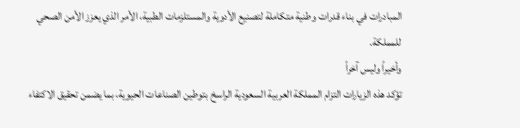المبادرات في بناء قدرات وطنية متكاملة لتصنيع الأدوية والمستلزمات الطبية، الأمر الذي يعزز الأمن الصحي للمملكة.
وأخيراً وليس آخراً
تؤكد هذه الزيارات التزام المملكة العربية السعودية الراسخ بتوطين الصناعات الحيوية، بما يضمن تحقيق الاكتفاء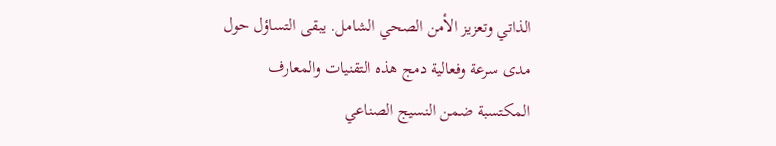الذاتي وتعزيز الأمن الصحي الشامل. يبقى التساؤل حول مدى سرعة وفعالية دمج هذه التقنيات والمعارف المكتسبة ضمن النسيج الصناعي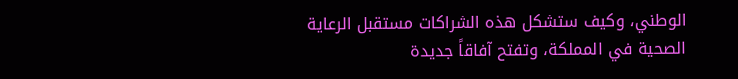الوطني، وكيف ستشكل هذه الشراكات مستقبل الرعاية الصحية في المملكة، وتفتح آفاقاً جديدة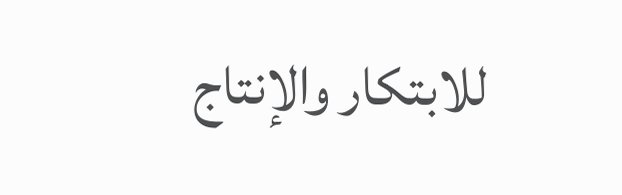للابتكار والإنتاج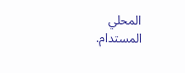المحلي المستدام.